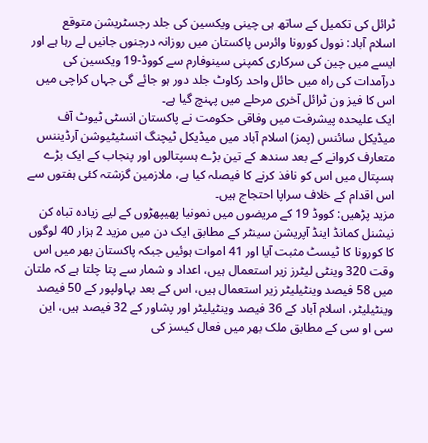ٹرائل کی تکمیل کے ساتھ ہی چینی ویکسین کی جلد رجسٹریشن متوقع
اسلام آباد: نوول کورونا وائرس پاکستان میں روزانہ درجنوں جانیں لے رہا ہے اور ایسے میں چین کی سرکاری کمپنی سینوفارم سے کووڈ-19 ویکسین کی درآمدات کی راہ میں حائل واحد رکاوٹ جلد دور ہو جائے گی جہاں کراچی میں اس کا فیز ون ٹرائل آخری مرحلے میں پہنچ گیا ہے۔
ایک علیحدہ پیشرفت میں وفاقی حکومت نے پاکستان انسٹی ٹیوٹ آف میڈیکل سائنس (پمز) اسلام آباد میں میڈیکل ٹیچنگ انسٹیٹیوشن آرڈیننس متعارف کروانے کے بعد سندھ کے تین بڑے ہسپتالوں اور پنجاب کے ایک بڑے ہسپتال میں اس کو نافذ کرنے کا فیصلہ کیا ہے، ملازمین گزشتہ کئی ہفتوں سے اس اقدام کے خلاف سراپا احتجاج ہیں۔
مزید پڑھیں: کووڈ 19 کے مریضوں میں نمونیا پھیپھڑوں کے لیے زیادہ تباہ کن
نیشنل کمانڈ اینڈ آپریشن سینٹر کے مطابق ایک دن میں مزید 2 ہزار 40 لوگوں کا کورونا کا ٹیسٹ مثبت آیا اور 41 اموات ہوئیں جبکہ پاکستان بھر میں اس وقت 320 وینٹی لیٹرز زیر استعمال ہیں، اعداد و شمار سے پتا چلتا ہے کہ ملتان میں 58 فیصد وینٹیلیٹر زیر استعمال ہیں، اس کے بعد بہاولپور کے 50 فیصد وینٹیلیٹر، اسلام آباد کے 36 فیصد وینٹیلیٹر اور پشاور کے 32 فیصد ہیں، این سی او سی کے مطابق ملک بھر میں فعال کیسز کی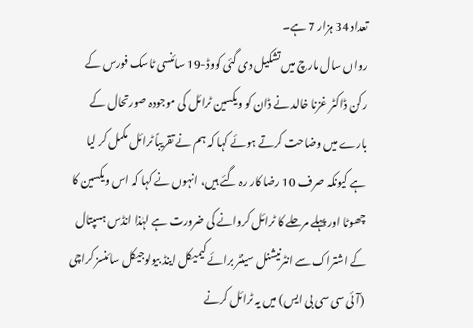تعداد 34 ہزار 7 ہے۔
رواں سال مارچ میں تشکیل دی گئی کووڈ-19 سائنسی ٹاسک فورس کے رکن ڈاکٹر غزنا خالد نے ڈان کو ویکسین ٹرائل کی موجودہ صورتحال کے بارے میں وضاحت کرتے ہوئے کہا کہ ہم نے تقریباً ٹرائل مکمل کر لیا ہے کیونکہ صرف 10 رضا کار رہ گئے ہیں، انہوں نے کہا کہ اس ویکسین کا چھوٹا اور پہلے مرحلے کا ٹرائل کروانے کی ضرورت ہے لہٰذا انڈس ہسپتال کے اشتراک سے انٹرنیشنل سینٹر برائے کیمیکل اینڈ بیولوجیکل سائنسز کراچی (آئی سی سی بی ایس) میں یہ ٹرائل کرنے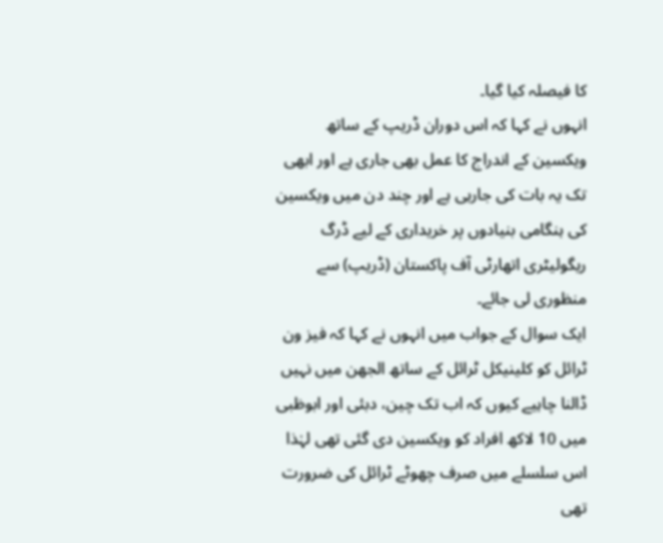کا فیصلہ کیا گیا۔
انہوں نے کہا کہ اس دوران ڈریپ کے ساتھ ویکسین کے اندراج کا عمل بھی جاری ہے اور ابھی تک یہ بات کی جارہی ہے اور چند دن میں ویکسین کی ہنگامی بنیادوں پر خریداری کے لیے ڈرگ ریگولیٹری اتھارٹی آف پاکستان (ڈریپ) سے منظوری لی جائے۔
ایک سوال کے جواب میں انہوں نے کہا کہ فیز ون ٹرائل کو کلینیکل ٹرائل کے ساتھ الجھن میں نہیں ڈالنا چاہیے کیوں کہ اب تک چین، دبئی اور ابوظبی میں 10 لاکھ افراد کو ویکسین دی گئی تھی لہٰذا اس سلسلے میں صرف چھوٹے ٹرائل کی ضرورت تھی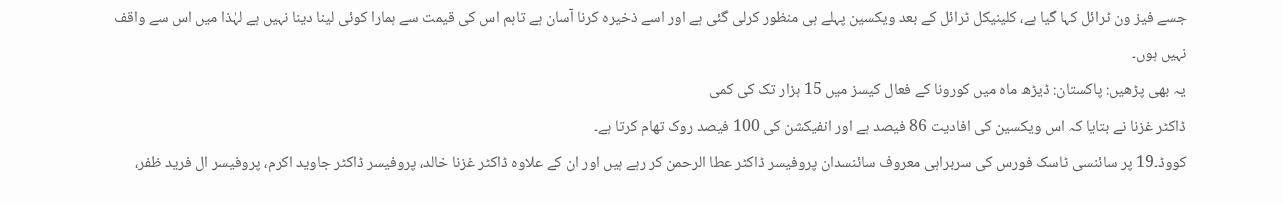جسے فیز ون ٹرائل کہا گیا ہے، کلینیکل ٹرائل کے بعد ویکسین پہلے ہی منظور کرلی گئی ہے اور اسے ذخیرہ کرنا آسان ہے تاہم اس کی قیمت سے ہمارا کوئی لینا دینا نہیں ہے لہٰذا میں اس سے واقف نہیں ہوں۔
یہ بھی پڑھیں: پاکستان: ڈیڑھ ماہ میں کورونا کے فعال کیسز میں 15 ہزار تک کی کمی
ڈاکٹر غزنا نے بتایا کہ اس ویکسین کی افادیت 86 فیصد ہے اور انفیکشن کی 100 فیصد روک تھام کرتا ہے۔
کووڈ۔19 پر سائنسی ٹاسک فورس کی سربراہی معروف سائنسدان پروفیسر ڈاکٹر عطا الرحمن کر رہے ہیں اور ان کے علاوہ ڈاکٹر غزنا خالد، پروفیسر ڈاکٹر جاوید اکرم، پروفیسر ال فرید ظفر،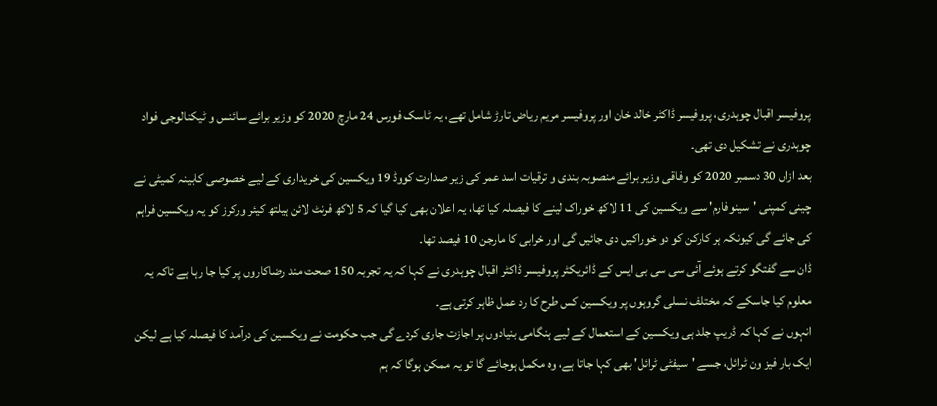پروفیسر اقبال چوہدری، پروفیسر ڈاکٹر خالد خان اور پروفیسر مریم ریاض تارڑ شامل تھے، یہ ٹاسک فورس 24 مارچ 2020 کو وزیر برائے سائنس و ٹیکنالوجی فواد چوہدری نے تشکیل دی تھی۔
بعد ازاں 30 دسمبر 2020 کو وفاقی وزیر برائے منصوبہ بندی و ترقیات اسد عمر کی زیر صدارت کووڈ 19 ویکسین کی خریداری کے لیے خصوصی کابینہ کمیٹی نے چینی کمپنی 'سینوفارم' سے ویکسین کی 11 لاکھ خوراک لینے کا فیصلہ کیا تھا، یہ اعلان بھی کیا گیا کہ 5 لاکھ فرنٹ لائن ہیلتھ کیئر ورکرز کو یہ ویکسین فراہم کی جائے گی کیونکہ ہر کارکن کو دو خوراکیں دی جائیں گی اور خرابی کا مارجن 10 فیصد تھا۔
ڈان سے گفتگو کرتے ہوئے آئی سی سی بی ایس کے ڈائریکٹر پروفیسر ڈاکٹر اقبال چوہدری نے کہا کہ یہ تجربہ 150 صحت مند رضاکاروں پر کیا جا رہا ہے تاکہ یہ معلوم کیا جاسکے کہ مختلف نسلی گروہوں پر ویکسین کس طرح کا رد عمل ظاہر کرتی ہے۔
انہوں نے کہا کہ ڈریپ جلد ہی ویکسین کے استعمال کے لیے ہنگامی بنیادوں پر اجازت جاری کردے گی جب حکومت نے ویکسین کی درآمد کا فیصلہ کیا ہے لیکن ایک بار فیز ون ٹرائل، جسے 'سیفٹی ٹرائل' بھی کہا جاتا ہے، وہ مکمل ہوجائے گا تو یہ ممکن ہوگا کہ ہم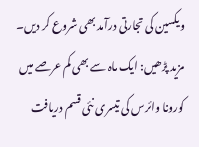ویکسین کی تجارتی درآمد بھی شروع کر دیں۔
مزید پڑھیں: ایک ماہ سے بھی کم عرصے میں کورونا وائرس کی تیسری نئی قسم دریافت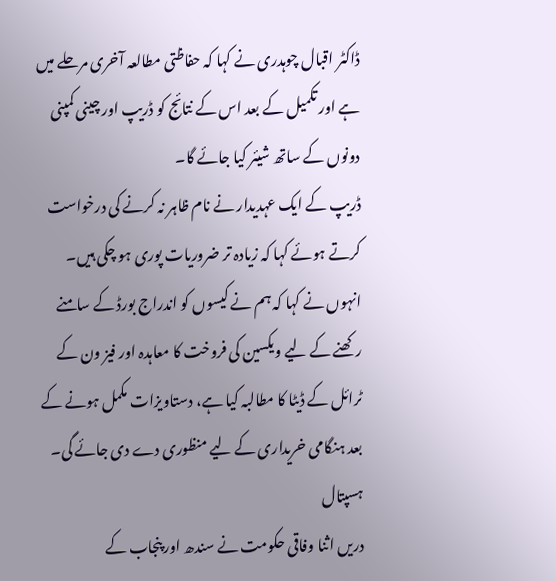ڈاکٹر اقبال چوہدری نے کہا کہ حفاظتی مطالعہ آخری مرحلے میں ہے اور تکمیل کے بعد اس کے نتائج کو ڈریپ اور چینی کمپنی دونوں کے ساتھ شیئر کیا جائے گا۔
ڈریپ کے ایک عہدیدار نے نام ظاہر نہ کرنے کی درخواست کرتے ہوئے کہا کہ زیادہ تر ضروریات پوری ہو چکی ہیں۔
انہوں نے کہا کہ ہم نے کیسوں کو اندراج بورڈ کے سامنے رکھنے کے لیے ویکسین کی فروخت کا معاہدہ اور فیز ون کے ٹرائل کے ڈیٹا کا مطالبہ کیا ہے، دستاویزات مکمل ہونے کے بعد ہنگامی خریداری کے لیے منظوری دے دی جائے گی۔
ہسپتال
دریں اثنا وفاقی حکومت نے سندھ اور پنجاب کے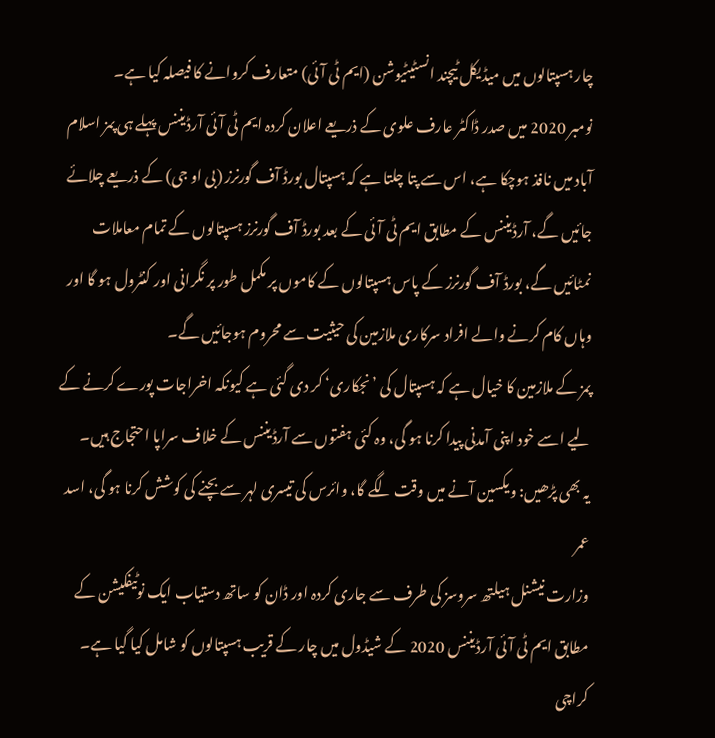چار ہسپتالوں میں میڈیکل ٹیچند انسٹیٹیوشن (ایم ٹی آئی) متعارف کروانے کا فیصلہ کیا ہے۔
نومبر 2020 میں صدر ڈاکٹر عارف علوی کے ذریعے اعلان کردہ ایم ٹی آئی آرڈیننس پہلے ہی پمز اسلام آباد میں نافذ ہوچکا ہے، اس سے پتا چلتا ہے کہ ہسپتال بورڈ آف گورنرز (بی او جی) کے ذریعے چلائے جائیں گے، آرڈیننس کے مطابق ایم ٹی آئی کے بعد بورڈ آف گورنرز ہسپتالوں کے تمام معاملات نمٹائیں گے، بورڈ آف گورنرز کے پاس ہسپتالوں کے کاموں پر مکمل طور پر نگرانی اور کنٹرول ہو گا اور وہاں کام کرنے والے افراد سرکاری ملازمین کی حیثیت سے محروم ہوجائیں گے۔
پمز کے ملازمین کا خیال ہے کہ ہسپتال کی ’نجکاری‘ کر دی گئی ہے کیونکہ اخراجات پورے کرنے کے لیے اسے خود اپنی آمدنی پیدا کرنا ہو گی، وہ کئی ہفتوں سے آرڈیننس کے خلاف سراپا احتجاج ہیں۔
یہ بھی پڑھیں: ویکسین آنے میں وقت لگے گا، وائرس کی تیسری لہر سے بچنے کی کوشش کرنا ہو گی، اسد عمر
وزارت نیشنل ہیلتھ سروسز کی طرف سے جاری کردہ اور ڈان کو ساتھ دستیاب ایک نوٹیفکیشن کے مطابق ایم ٹی آئی آرڈیننس 2020 کے شیڈول میں چار کے قریب ہسپتالوں کو شامل کیا گیا ہے۔
کراچی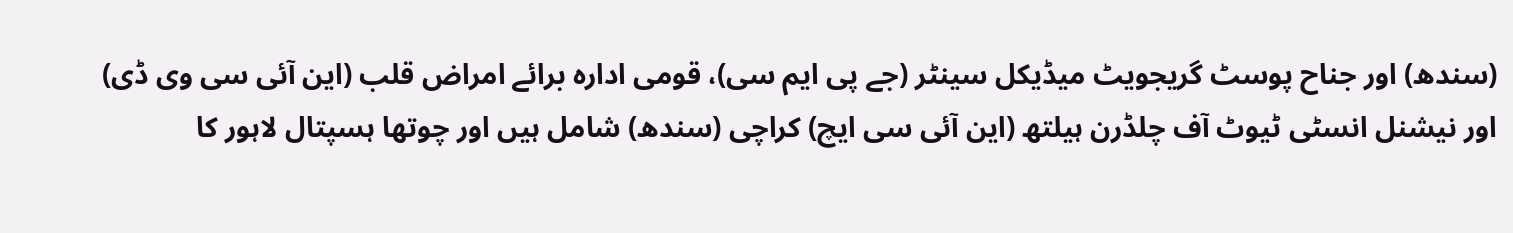(سندھ) اور جناح پوسٹ گریجویٹ میڈیکل سینٹر (جے پی ایم سی)، قومی ادارہ برائے امراض قلب (این آئی سی وی ڈی) اور نیشنل انسٹی ٹیوٹ آف چلڈرن ہیلتھ (این آئی سی ایچ) کراچی (سندھ) شامل ہیں اور چوتھا ہسپتال لاہور کا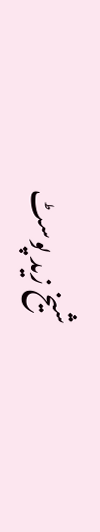شیخ زید پوسٹ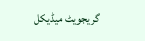گریجویٹ میڈیکل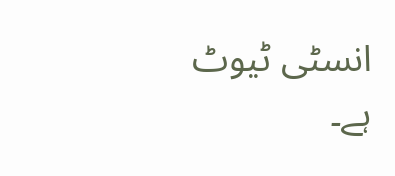انسٹی ٹیوٹ ہے۔